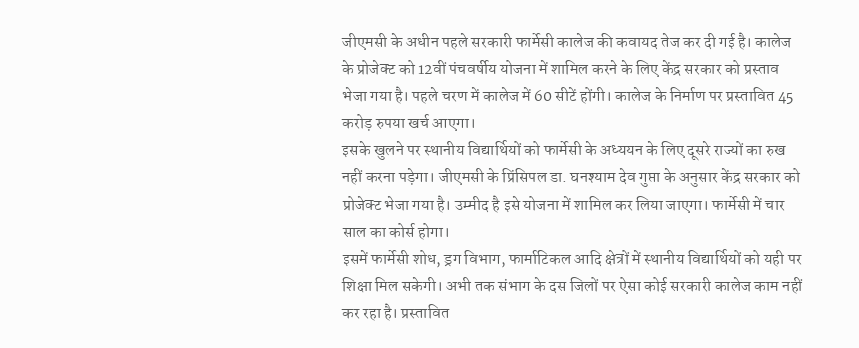जीएमसी के अधीन पहले सरकारी फार्मेसी कालेज की कवायद तेज कर दी गई है। कालेज के प्रोजेक्ट को 12वीं पंचवर्षीय योजना में शामिल करने के लिए केंद्र सरकार को प्रस्ताव भेजा गया है। पहले चरण में कालेज में 60 सीटें होंगी। कालेज के निर्माण पर प्रस्तावित 45 करोड़ रुपया खर्च आएगा।
इसके खुलने पर स्थानीय विद्यार्थियों को फार्मेसी के अध्ययन के लिए दूसरे राज्यों का रुख नहीं करना पड़ेगा। जीएमसी के प्रिंसिपल डा. घनश्याम देव गुप्ता के अनुसार केंद्र सरकार को प्रोजेक्ट भेजा गया है। उम्मीद है इसे योजना में शामिल कर लिया जाएगा। फार्मेसी में चार साल का कोर्स होगा।
इसमें फार्मेसी शोध, ड्रग विभाग, फार्माटिकल आदि क्षेत्रों में स्थानीय विद्यार्थियों को यही पर शिक्षा मिल सकेगी। अभी तक संभाग के दस जिलों पर ऐसा कोई सरकारी कालेज काम नहीं कर रहा है। प्रस्तावित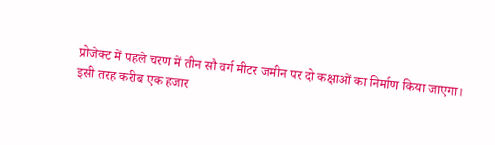प्रोजेक्ट में पहले चरण में तीन सौ वर्ग मीटर जमीन पर दो कक्षाओं का निर्माण किया जाएगा।
इसी तरह करीब एक हजार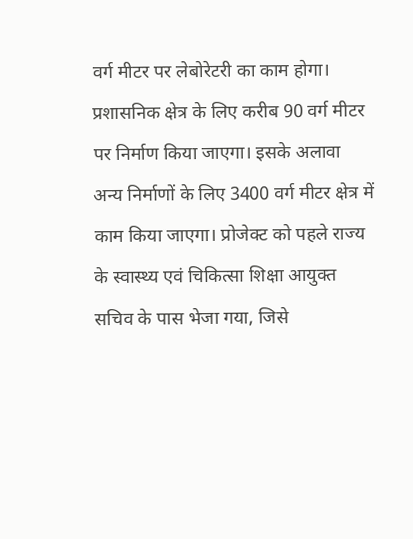वर्ग मीटर पर लेबोरेटरी का काम होगा। प्रशासनिक क्षेत्र के लिए करीब 90 वर्ग मीटर पर निर्माण किया जाएगा। इसके अलावा अन्य निर्माणों के लिए 3400 वर्ग मीटर क्षेत्र में काम किया जाएगा। प्रोजेक्ट को पहले राज्य के स्वास्थ्य एवं चिकित्सा शिक्षा आयुक्त सचिव के पास भेजा गया, जिसे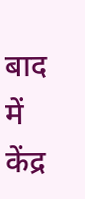बाद में केंद्र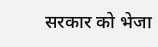सरकार को भेजा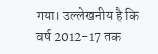गया। उल्लेखनीय है कि वर्ष 2012-17 तक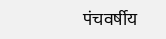पंचवर्षीय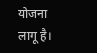योजना लागू है।